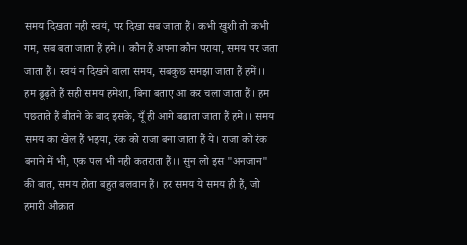समय दिखता नही स्वयं, पर दिखा सब जाता हैं। कभी खुशी तो कभी गम, सब बता जाता हैं हमे।। कौन हैं अपना कौन पराया, समय पर जता जाता हैं। स्वयं न दिखने वाला समय, सबकुछ समझा जाता हैं हमें।। हम ढूढ़ते हैं सही समय हमेशा, बिना बताए आ कर चला जाता हैं। हम पछताते हैं बीतने के बाद इसके, यूँ ही आगे बढाता जाता हैं हमे।। समय समय का खेल हैं भइया, रंक को राजा बना जाता हैं ये। राजा को रंक बनाने में भी, एक पल भी नही कतराता हैं।। सुन लो इस "अनजान" की बात, समय होता बहुत बलवान हैं। हर समय ये समय ही हैं, जो हमारी औक़ात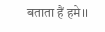बताता हैं हमे।।